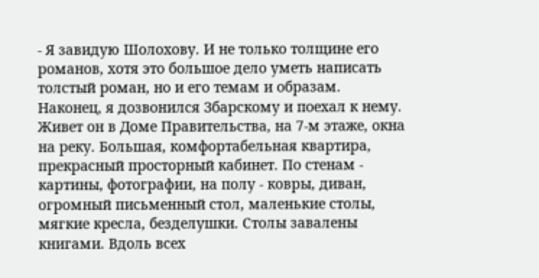- Я завидую Шолохову. И не только толщине его романов, хотя это большое дело уметь написать толстый роман, но и его темам и образам.
Наконец, я дозвонился Збарскому и поехал к нему. Живет он в Доме Правительства, на 7-м этаже, окна на реку. Большая, комфортабельная квартира, прекрасный просторный кабинет. По стенам - картины, фотографии, на полу - ковры, диван, огромный письменный стол, маленькие столы, мягкие кресла, безделушки. Столы завалены книгами. Вдоль всех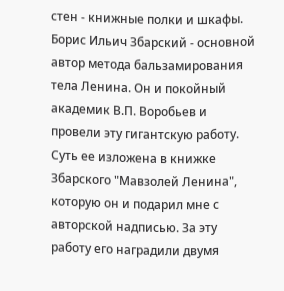стен - книжные полки и шкафы.
Борис Ильич Збарский - основной автор метода бальзамирования тела Ленина. Он и покойный академик В.П. Воробьев и провели эту гигантскую работу. Суть ее изложена в книжке Збарского "Мавзолей Ленина", которую он и подарил мне с авторской надписью. За эту работу его наградили двумя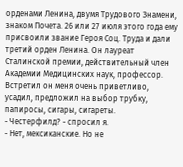орденами Ленина, двумя Трудового Знамени, знаком Почета. 26 или 27 июля этого года ему присвоили звание Героя Соц. Труда и дали третий орден Ленина. Он лауреат Сталинской премии, действительный член Академии Медицинских наук, профессор.
Встретил он меня очень приветливо, усадил, предложил на выбор трубку, папиросы, сигары, сигареты.
- Честерфилд? - спросил я.
- Нет, мексиканские. Но не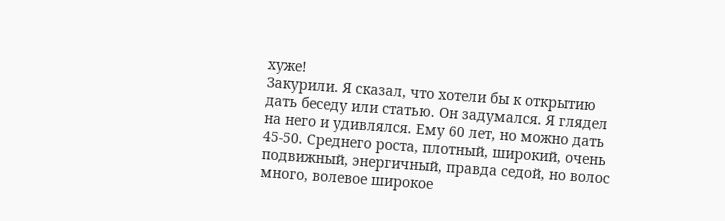хуже!
Закурили. Я сказал, что хотели бы к открытию дать беседу или статью. Он задумался. Я глядел на него и удивлялся. Ему 60 лет, но можно дать 45-50. Среднего роста, плотный, широкий, очень подвижный, энергичный, правда седой, но волос много, волевое широкое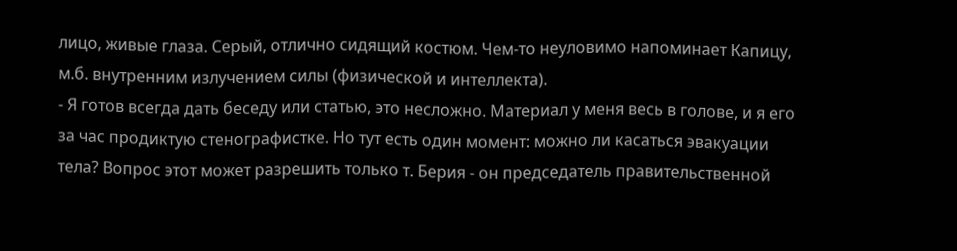лицо, живые глаза. Серый, отлично сидящий костюм. Чем-то неуловимо напоминает Капицу, м.б. внутренним излучением силы (физической и интеллекта).
- Я готов всегда дать беседу или статью, это несложно. Материал у меня весь в голове, и я его за час продиктую стенографистке. Но тут есть один момент: можно ли касаться эвакуации тела? Вопрос этот может разрешить только т. Берия - он председатель правительственной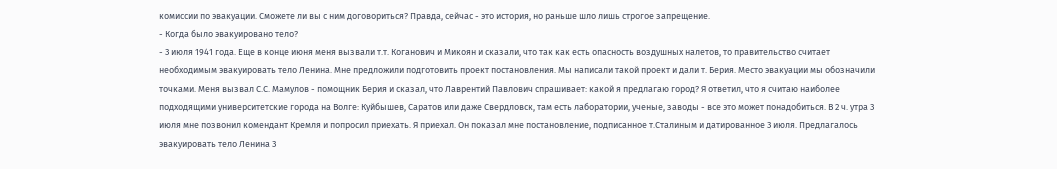комиссии по эвакуации. Сможете ли вы с ним договориться? Правда, сейчас - это история, но раньше шло лишь строгое запрещение.
- Когда было эвакуировано тело?
- 3 июля 1941 года. Еще в конце июня меня вызвали т.т. Коганович и Микоян и сказали, что так как есть опасность воздушных налетов, то правительство считает необходимым эвакуировать тело Ленина. Мне предложили подготовить проект постановления. Мы написали такой проект и дали т. Берия. Место эвакуации мы обозначили точками. Меня вызвал С.С. Мамулов - помощник Берия и сказал, что Лаврентий Павлович спрашивает: какой я предлагаю город? Я ответил, что я считаю наиболее подходящими университетские города на Волге: Куйбышев, Саратов или даже Свердловск, там есть лаборатории, ученые, заводы - все это может понадобиться. В 2 ч. утра 3 июля мне позвонил комендант Кремля и попросил приехать. Я приехал. Он показал мне постановление, подписанное т.Сталиным и датированное 3 июля. Предлагалось эвакуировать тело Ленина 3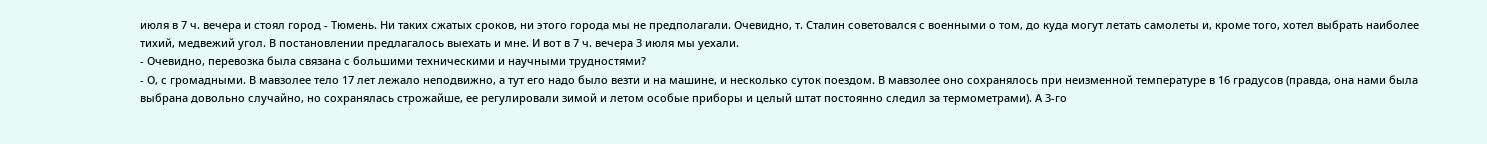июля в 7 ч. вечера и стоял город - Тюмень. Ни таких сжатых сроков, ни этого города мы не предполагали. Очевидно, т. Сталин советовался с военными о том, до куда могут летать самолеты и, кроме того, хотел выбрать наиболее тихий, медвежий угол. В постановлении предлагалось выехать и мне. И вот в 7 ч. вечера 3 июля мы уехали.
- Очевидно, перевозка была связана с большими техническими и научными трудностями?
- О, с громадными. В мавзолее тело 17 лет лежало неподвижно, а тут его надо было везти и на машине, и несколько суток поездом. В мавзолее оно сохранялось при неизменной температуре в 16 градусов (правда, она нами была выбрана довольно случайно, но сохранялась строжайше, ее регулировали зимой и летом особые приборы и целый штат постоянно следил за термометрами). А 3-го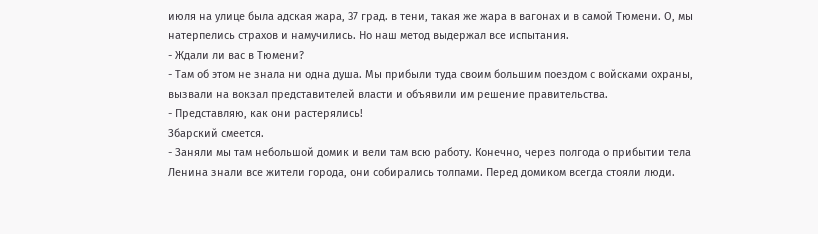июля на улице была адская жара, 37 град. в тени, такая же жара в вагонах и в самой Тюмени. О, мы натерпелись страхов и намучились. Но наш метод выдержал все испытания.
- Ждали ли вас в Тюмени?
- Там об этом не знала ни одна душа. Мы прибыли туда своим большим поездом с войсками охраны, вызвали на вокзал представителей власти и объявили им решение правительства.
- Представляю, как они растерялись!
Збарский смеется.
- Заняли мы там небольшой домик и вели там всю работу. Конечно, через полгода о прибытии тела Ленина знали все жители города, они собирались толпами. Перед домиком всегда стояли люди.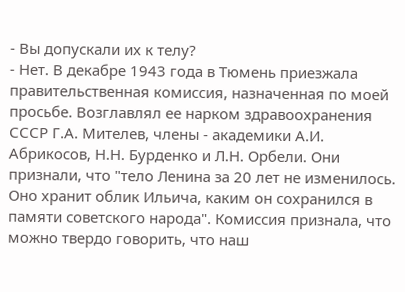- Вы допускали их к телу?
- Нет. В декабре 1943 года в Тюмень приезжала правительственная комиссия, назначенная по моей просьбе. Возглавлял ее нарком здравоохранения СССР Г.А. Мителев, члены - академики А.И. Абрикосов, Н.Н. Бурденко и Л.Н. Орбели. Они признали, что "тело Ленина за 20 лет не изменилось. Оно хранит облик Ильича, каким он сохранился в памяти советского народа". Комиссия признала, что можно твердо говорить, что наш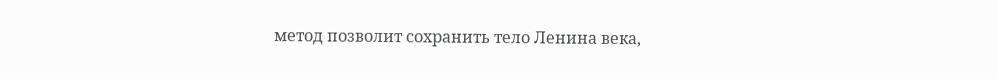метод позволит сохранить тело Ленина века,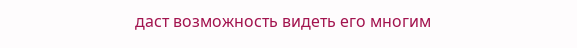даст возможность видеть его многим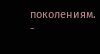поколениям.
-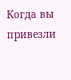Когда вы привезли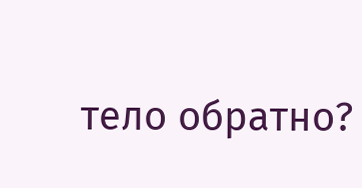тело обратно?